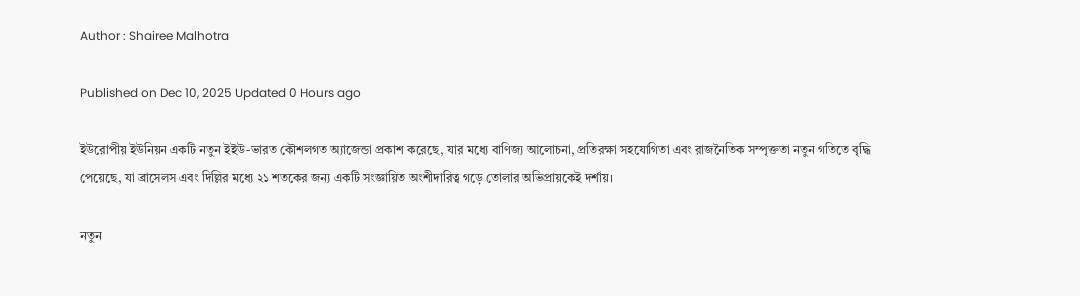Author : Shairee Malhotra

Published on Dec 10, 2025 Updated 0 Hours ago

ইউরোপীয় ইউনিয়ন একটি নতুন ইইউ-ভারত কৌশলগত অ্যাজেন্ডা প্রকাশ করেছে, যার মধ্যে বাণিজ্য আলোচনা, প্রতিরক্ষা সহযোগিতা এবং রাজনৈতিক সম্পৃক্ততা নতুন গতিতে বৃদ্ধি পেয়েছে, যা ব্রাসেলস এবং দিল্লির মধ্যে ২১ শতকের জন্য একটি সংজ্ঞায়িত অংশীদারিত্ব গড়ে তোলার অভিপ্রায়কেই দর্শায়।

নতুন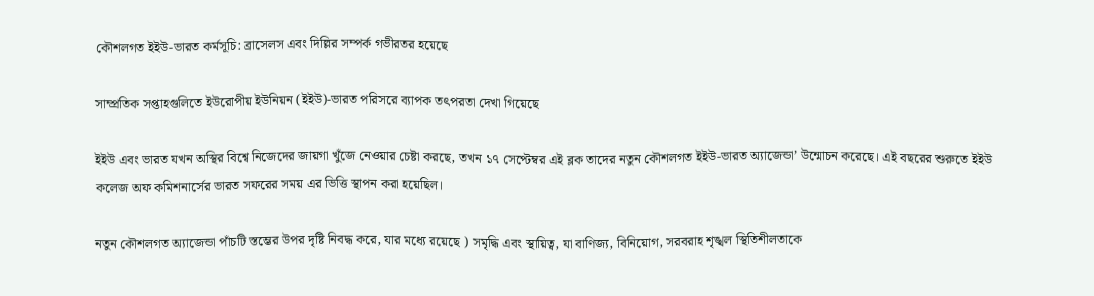কৌশলগত ইইউ-ভারত কর্মসূচি: ব্রাসেলস এবং দিল্লির সম্পর্ক গভীরতর হয়েছে

সাম্প্রতিক সপ্তাহগুলিতে ইউরোপীয় ইউনিয়ন (ইইউ)-ভারত পরিসরে ব্যাপক তৎপরতা দেখা গিয়েছে

ইইউ এবং ভারত যখন অস্থির বিশ্বে নিজেদের জায়গা খুঁজে নেওয়ার চেষ্টা করছে, তখন ১৭ সেপ্টেম্বর এই ব্লক তাদের নতুন কৌশলগত ইইউ-ভারত অ্যাজেন্ডা’ উন্মোচন করেছে। এই বছরের শুরুতে ইইউ কলেজ অফ কমিশনার্সের ভারত সফরের সময় এর ভিত্তি স্থাপন করা হয়েছিল।

নতুন কৌশলগত অ্যাজেন্ডা পাঁচটি স্তম্ভের উপর দৃষ্টি নিবদ্ধ করে, যার মধ্যে রয়েছে ) সমৃদ্ধি এবং স্থায়িত্ব, যা বাণিজ্য, বিনিয়োগ, সরবরাহ শৃঙ্খল স্থিতিশীলতাকে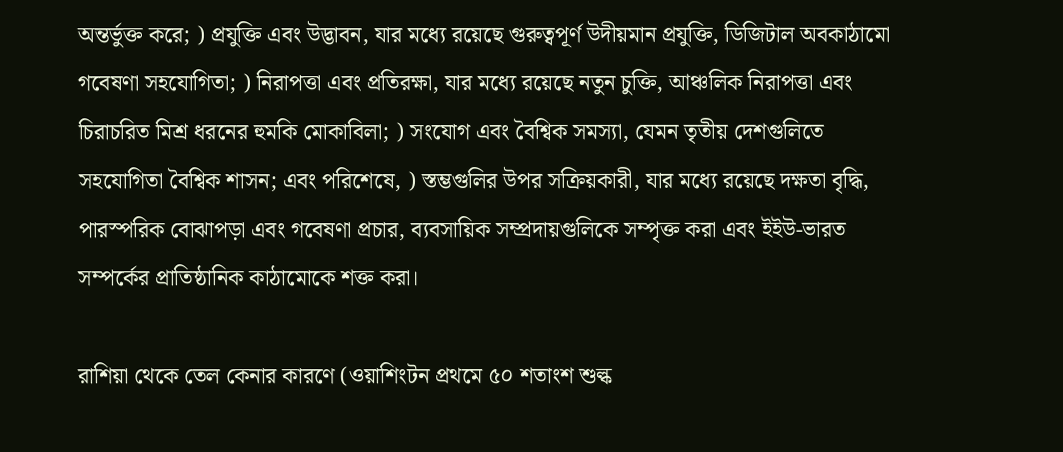অন্তর্ভুক্ত করে; ) প্রযুক্তি এবং উদ্ভাবন, যার মধ্যে রয়েছে গুরুত্বপূর্ণ উদীয়মান প্রযুক্তি, ডিজিটাল অবকাঠামো গবেষণা সহযোগিতা; ) নিরাপত্তা এবং প্রতিরক্ষা, যার মধ্যে রয়েছে নতুন চুক্তি, আঞ্চলিক নিরাপত্তা এবং চিরাচরিত মিশ্র ধরনের হুমকি মোকাবিলা; ) সংযোগ এবং বৈশ্বিক সমস্যা, যেমন তৃতীয় দেশগুলিতে সহযোগিতা বৈশ্বিক শাসন; এবং পরিশেষে, ) স্তম্ভগুলির উপর সক্রিয়কারী, যার মধ্যে রয়েছে দক্ষতা বৃদ্ধি, পারস্পরিক বোঝাপড়া এবং গবেষণা প্রচার, ব্যবসায়িক সম্প্রদায়গুলিকে সম্পৃক্ত করা এবং ইইউ-ভারত সম্পর্কের প্রাতিষ্ঠানিক কাঠামোকে শক্ত করা।

রাশিয়া থেকে তেল কেনার কারণে (ওয়াশিংটন প্রথমে ৫০ শতাংশ শুল্ক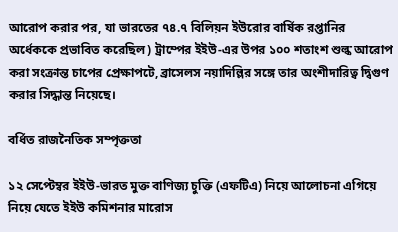আরোপ করার পর, যা ভারতের ৭৪.৭ বিলিয়ন ইউরোর বার্ষিক রপ্তানির অর্ধেককে প্রভাবিত করেছিল) ট্রাম্পের ইইউ-এর উপর ১০০ শতাংশ শুল্ক আরোপ করা সংক্রান্ত চাপের প্রেক্ষাপটে, ব্রাসেলস নয়াদিল্লির সঙ্গে তার অংশীদারিত্ব দ্বিগুণ করার সিদ্ধান্ত নিয়েছে।

বর্ধিত রাজনৈতিক সম্পৃক্ততা

১২ সেপ্টেম্বর ইইউ-ভারত মুক্ত বাণিজ্য চুক্তি (এফটিএ) নিয়ে আলোচনা এগিয়ে নিয়ে যেতে ইইউ কমিশনার মারোস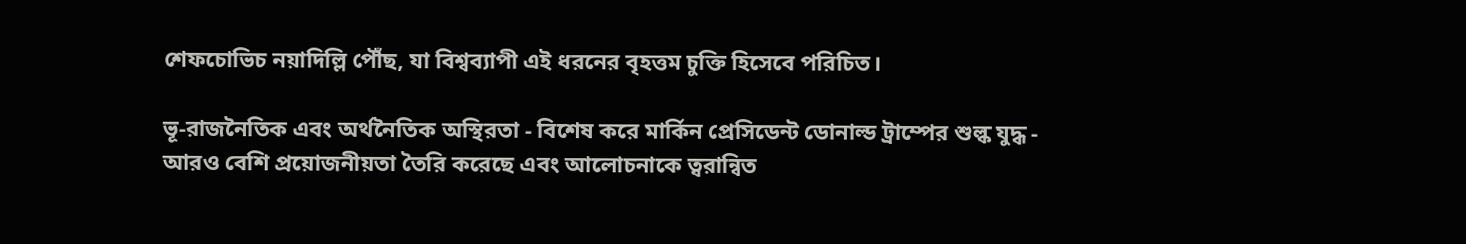শেফচোভিচ নয়াদিল্লি পৌঁছ, যা বিশ্বব্যাপী এই ধরনের বৃহত্তম চুক্তি হিসেবে পরিচিত।

ভূ-রাজনৈতিক এবং অর্থনৈতিক অস্থিরতা - বিশেষ করে মার্কিন প্রেসিডেন্ট ডোনাল্ড ট্রাম্পের শুল্ক যুদ্ধ - আরও বেশি প্রয়োজনীয়তা তৈরি করেছে এবং আলোচনাকে ত্বরান্বিত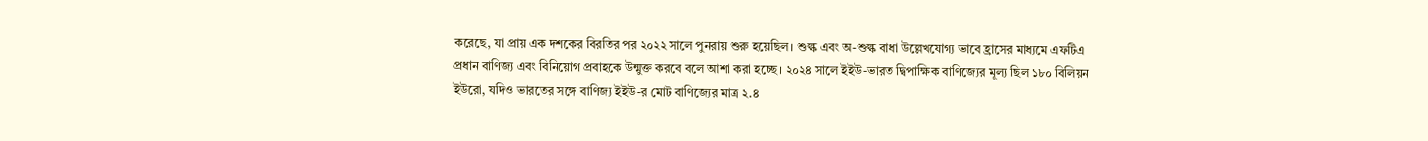করেছে, যা প্রায় এক দশকের বিরতির পর ২০২২ সালে পুনরায় শুরু হয়েছিল। শুল্ক এবং অ-শুল্ক বাধা উল্লেখযোগ্য ভাবে হ্রাসের মাধ্যমে এফটিএ প্রধান বাণিজ্য এবং বিনিয়োগ প্রবাহকে উন্মুক্ত করবে বলে আশা করা হচ্ছে। ২০২৪ সালে ইইউ-ভারত দ্বিপাক্ষিক বাণিজ্যের মূল্য ছিল ১৮০ বিলিয়ন ইউরো, যদিও ভারতের সঙ্গে বাণিজ্য ইইউ-র মোট বাণিজ্যের মাত্র ২.৪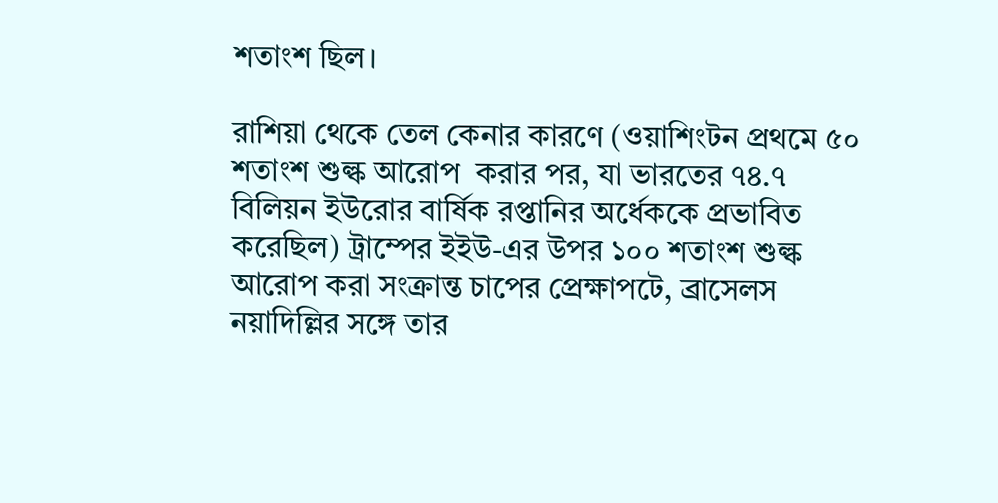শতাংশ ছিল।

রাশিয়া থেকে তেল কেনার কারণে (ওয়াশিংটন প্রথমে ৫০ শতাংশ শুল্ক আরোপ  করার পর, যা ভারতের ৭৪.৭ বিলিয়ন ইউরোর বার্ষিক রপ্তানির অর্ধেককে প্রভাবিত করেছিল) ট্রাম্পের ইইউ-এর উপর ১০০ শতাংশ শুল্ক আরোপ করা সংক্রান্ত চাপের প্রেক্ষাপটে, ব্রাসেলস নয়াদিল্লির সঙ্গে তার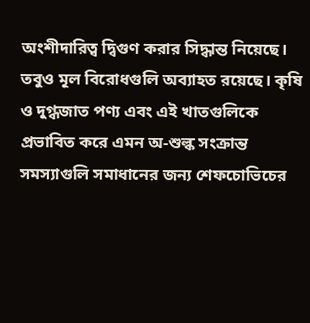অংশীদারিত্ব দ্বিগুণ করার সিদ্ধান্ত নিয়েছে। তবুও মূল বিরোধগুলি অব্যাহত রয়েছে। কৃষি ও দুগ্ধজাত পণ্য এবং এই খাতগুলিকে প্রভাবিত করে এমন অ-শুল্ক সংক্রান্ত সমস্যাগুলি সমাধানের জন্য শেফচোভিচের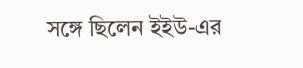সঙ্গে ছিলেন ইইউ-এর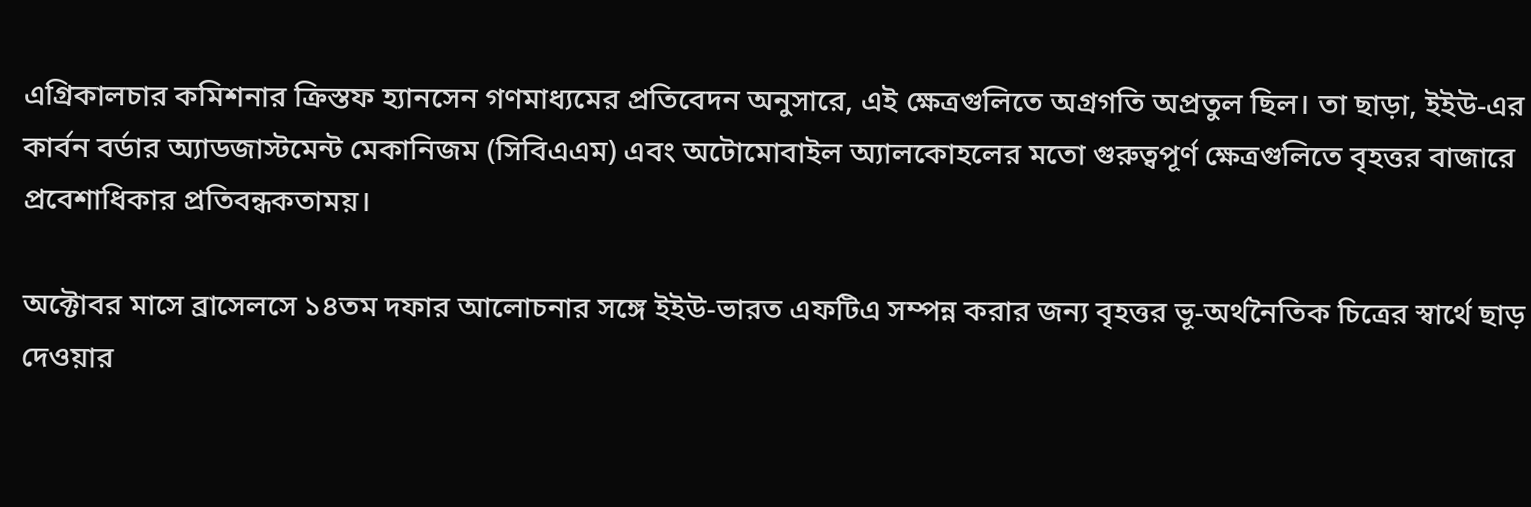এগ্রিকালচার কমিশনার ক্রিস্তফ হ্যানসেন গণমাধ্যমের প্রতিবেদন অনুসারে, এই ক্ষেত্রগুলিতে অগ্রগতি অপ্রতুল ছিল। তা ছাড়া, ইইউ-এর কার্বন বর্ডার অ্যাডজাস্টমেন্ট মেকানিজম (সিবিএএম) এবং অটোমোবাইল অ্যালকোহলের মতো গুরুত্বপূর্ণ ক্ষেত্রগুলিতে বৃহত্তর বাজারে প্রবেশাধিকার প্রতিবন্ধকতাময়।

অক্টোবর মাসে ব্রাসেলসে ১৪তম দফার আলোচনার সঙ্গে ইইউ-ভারত এফটিএ সম্পন্ন করার জন্য বৃহত্তর ভূ-অর্থনৈতিক চিত্রের স্বার্থে ছাড় দেওয়ার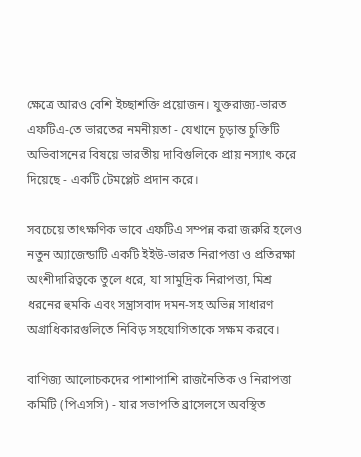ক্ষেত্রে আরও বেশি ইচ্ছাশক্তি প্রয়োজন। যুক্তরাজ্য-ভারত এফটিএ-তে ভারতের নমনীয়তা - যেখানে চূড়ান্ত চুক্তিটি অভিবাসনের বিষয়ে ভারতীয় দাবিগুলিকে প্রায় নস্যাৎ করে দিয়েছে - একটি টেমপ্লেট প্রদান করে।

সবচেয়ে তাৎক্ষণিক ভাবে এফটিএ সম্পন্ন করা জরুরি হলেও নতুন অ্যাজেন্ডাটি একটি ইইউ-ভারত নিরাপত্তা ও প্রতিরক্ষা অংশীদারিত্বকে তুলে ধরে, যা সামুদ্রিক নিরাপত্তা, মিশ্র ধরনের হুমকি এবং সন্ত্রাসবাদ দমন-সহ অভিন্ন সাধারণ অগ্রাধিকারগুলিতে নিবিড় সহযোগিতাকে সক্ষম করবে।

বাণিজ্য আলোচকদের পাশাপাশি রাজনৈতিক ও নিরাপত্তা কমিটি (পিএসসি) - যার সভাপতি ব্রাসেলসে অবস্থিত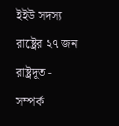ইইউ সদস্য রাষ্ট্রের ২৭ জন রাষ্ট্রদূত - সম্পর্ক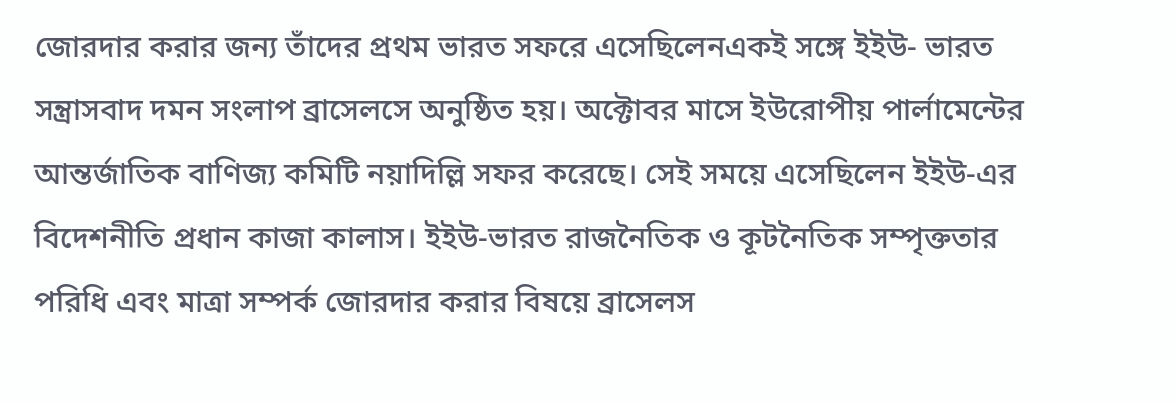জোরদার করার জন্য তাঁদের প্রথম ভারত সফরে এসেছিলেনএকই সঙ্গে ইইউ- ভারত সন্ত্রাসবাদ দমন সংলাপ ব্রাসেলসে অনুষ্ঠিত হয়। অক্টোবর মাসে ইউরোপীয় পার্লামেন্টের আন্তর্জাতিক বাণিজ্য কমিটি নয়াদিল্লি সফর করেছে। সেই সময়ে এসেছিলেন ইইউ-এর বিদেশনীতি প্রধান কাজা কালাস। ইইউ-ভারত রাজনৈতিক ও কূটনৈতিক সম্পৃক্ততার পরিধি এবং মাত্রা সম্পর্ক জোরদার করার বিষয়ে ব্রাসেলস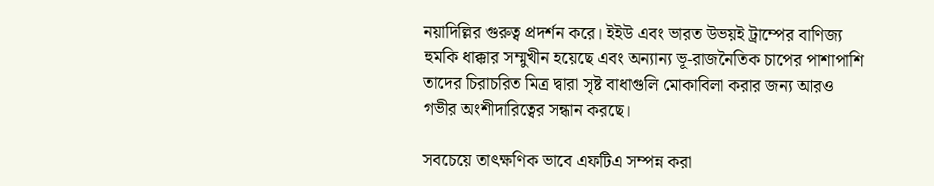নয়াদিল্লির গুরুত্ব প্রদর্শন করে। ইইউ এবং ভারত উভয়ই ট্রাম্পের বাণিজ্য হুমকি ধাক্কার সম্মুখীন হয়েছে এবং অন্যান্য ভূ-রাজনৈতিক চাপের পাশাপাশি তাদের চিরাচরিত মিত্র দ্বারা সৃষ্ট বাধাগুলি মোকাবিলা করার জন্য আরও  গভীর অংশীদারিত্বের সন্ধান করছে।

সবচেয়ে তাৎক্ষণিক ভাবে এফটিএ সম্পন্ন করা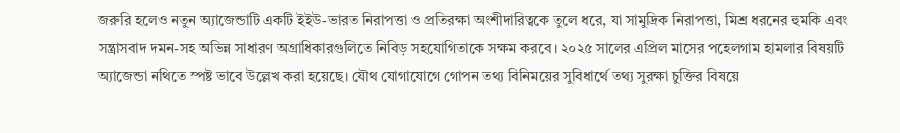জরুরি হলেও নতুন অ্যাজেন্ডাটি একটি ইইউ-ভারত নিরাপত্তা ও প্রতিরক্ষা অংশীদারিত্বকে তুলে ধরে, যা সামুদ্রিক নিরাপত্তা, মিশ্র ধরনের হুমকি এবং সন্ত্রাসবাদ দমন-সহ অভিন্ন সাধারণ অগ্রাধিকারগুলিতে নিবিড় সহযোগিতাকে সক্ষম করবে। ২০২৫ সালের এপ্রিল মাসের পহেলগাম হামলার বিষয়টি অ্যাজেন্ডা নথিতে স্পষ্ট ভাবে উল্লেখ করা হয়েছে। যৌথ যোগাযোগে গোপন তথ্য বিনিময়ের সুবিধার্থে তথ্য সুরক্ষা চুক্তির বিষয়ে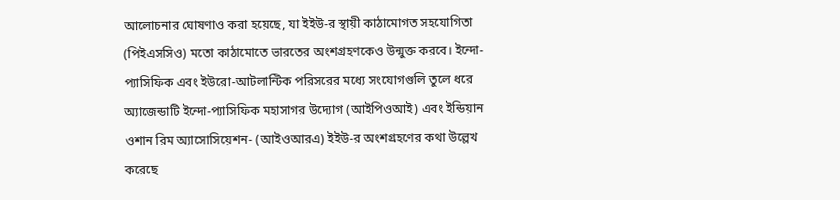আলোচনার ঘোষণাও করা হয়েছে, যা ইইউ-র স্থায়ী কাঠামোগত সহযোগিতা (পিইএসসিও) মতো কাঠামোতে ভারতের অংশগ্রহণকেও উন্মুক্ত করবে। ইন্দো-প্যাসিফিক এবং ইউরো-আটলান্টিক পরিসরের মধ্যে সংযোগগুলি তুলে ধরে অ্যাজেন্ডাটি ইন্দো-প্যাসিফিক মহাসাগর উদ্যোগ (আইপিওআই) এবং ইন্ডিয়ান ওশান রিম অ্যাসোসিয়েশন- (আইওআরএ) ইইউ-র অংশগ্রহণের কথা উল্লেখ করেছে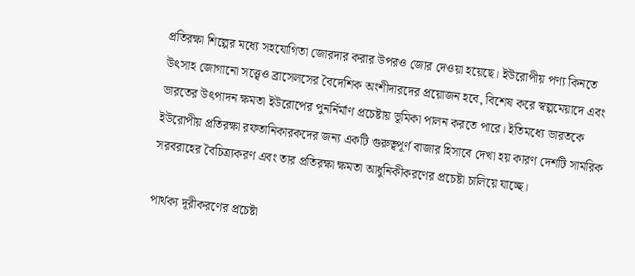প্রতিরক্ষা শিল্পের মধ্যে সহযোগিতা জোরদার করার উপরও জোর দেওয়া হয়েছে। ইউরোপীয় পণ্য কিনতে উৎসাহ জোগানো সত্ত্বেও ব্রাসেলসের বৈদেশিক অংশীদারদের প্রয়োজন হবে, বিশেষ করে স্বল্পমেয়াদে এবং ভারতের উৎপাদন ক্ষমতা ইউরোপের পুনর্নির্মাণ প্রচেষ্টায় ভূমিকা পালন করতে পারে। ইতিমধ্যে ভারতকে ইউরোপীয় প্রতিরক্ষা রফতানিকারকদের জন্য একটি গুরুত্বপূর্ণ বাজার হিসাবে দেখা হয় কারণ দেশটি সামরিক সরবরাহের বৈচিত্র্যকরণ এবং তার প্রতিরক্ষা ক্ষমতা আধুনিকীকরণের প্রচেষ্টা চালিয়ে যাচ্ছে।

পার্থক্য দূরীকরণের প্রচেষ্টা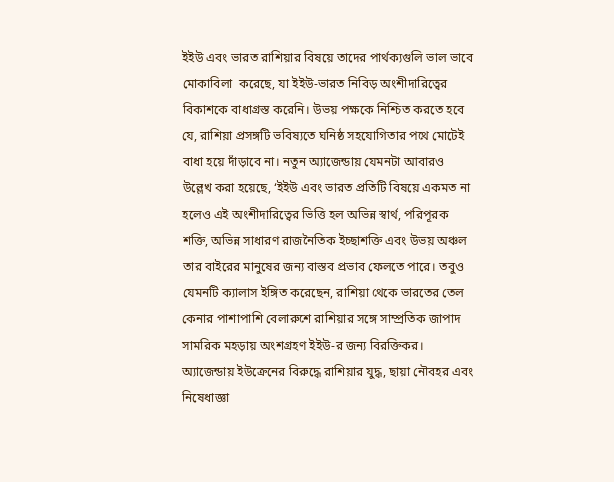ইইউ এবং ভারত রাশিয়ার বিষয়ে তাদের পার্থক্যগুলি ভাল ভাবে মোকাবিলা  করেছে, যা ইইউ-ভারত নিবিড় অংশীদারিত্বের বিকাশকে বাধাগ্রস্ত করেনি। উভয় পক্ষকে নিশ্চিত করতে হবে যে, রাশিয়া প্রসঙ্গটি ভবিষ্যতে ঘনিষ্ঠ সহযোগিতার পথে মোটেই বাধা হয়ে দাঁড়াবে না। নতুন অ্যাজেন্ডায় যেমনটা আবারও উল্লেখ করা হয়েছে, ‘ইইউ এবং ভারত প্রতিটি বিষয়ে একমত না হলেও এই অংশীদারিত্বের ভিত্তি হল অভিন্ন স্বার্থ, পরিপূরক শক্তি, অভিন্ন সাধারণ রাজনৈতিক ইচ্ছাশক্তি এবং উভয় অঞ্চল তার বাইরের মানুষের জন্য বাস্তব প্রভাব ফেলতে পারে। তবুও যেমনটি ক্যালাস ইঙ্গিত করেছেন, রাশিয়া থেকে ভারতের তেল কেনার পাশাপাশি বেলারুশে রাশিয়ার সঙ্গে সাম্প্রতিক জাপাদ সামরিক মহড়ায় অংশগ্রহণ ইইউ-র জন্য বিরক্তিকর। অ্যাজেন্ডায় ইউক্রেনের বিরুদ্ধে রাশিয়ার যুদ্ধ, ছায়া নৌবহর এবং নিষেধাজ্ঞা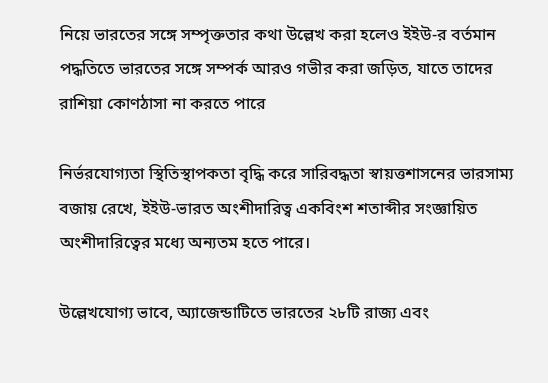নিয়ে ভারতের সঙ্গে সম্পৃক্ততার কথা উল্লেখ করা হলেও ইইউ-র বর্তমান পদ্ধতিতে ভারতের সঙ্গে সম্পর্ক আরও গভীর করা জড়িত, যাতে তাদের রাশিয়া কোণঠাসা না করতে পারে

নির্ভরযোগ্যতা স্থিতিস্থাপকতা বৃদ্ধি করে সারিবদ্ধতা স্বায়ত্তশাসনের ভারসাম্য বজায় রেখে, ইইউ-ভারত অংশীদারিত্ব একবিংশ শতাব্দীর সংজ্ঞায়িত অংশীদারিত্বের মধ্যে অন্যতম হতে পারে।

উল্লেখযোগ্য ভাবে, অ্যাজেন্ডাটিতে ভারতের ২৮টি রাজ্য এবং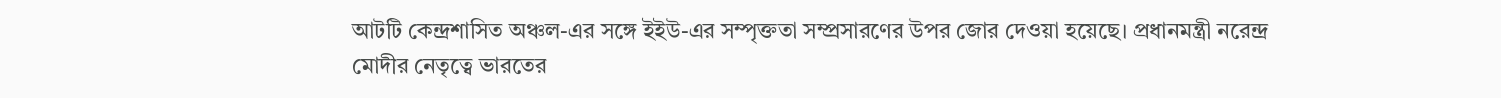আটটি কেন্দ্রশাসিত অঞ্চল-এর সঙ্গে ইইউ-এর সম্পৃক্ততা সম্প্রসারণের উপর জোর দেওয়া হয়েছে। প্রধানমন্ত্রী নরেন্দ্র মোদীর নেতৃত্বে ভারতের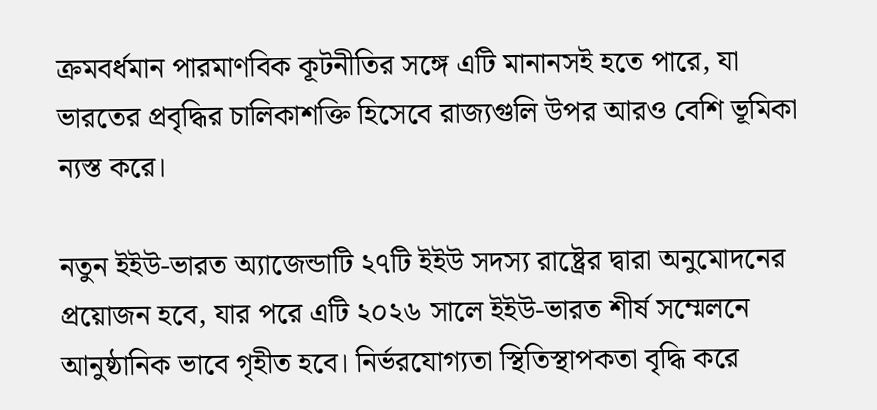ক্রমবর্ধমান পারমাণবিক কূটনীতির সঙ্গে এটি মানানসই হতে পারে, যা ভারতের প্রবৃদ্ধির চালিকাশক্তি হিসেবে রাজ্যগুলি উপর আরও বেশি ভূমিকা ন্যস্ত করে।

নতুন ইইউ-ভারত অ্যাজেন্ডাটি ২৭টি ইইউ সদস্য রাষ্ট্রের দ্বারা অনুমোদনের প্রয়োজন হবে, যার পরে এটি ২০২৬ সালে ইইউ-ভারত শীর্ষ সম্মেলনে আনুষ্ঠানিক ভাবে গৃহীত হবে। নির্ভরযোগ্যতা স্থিতিস্থাপকতা বৃদ্ধি করে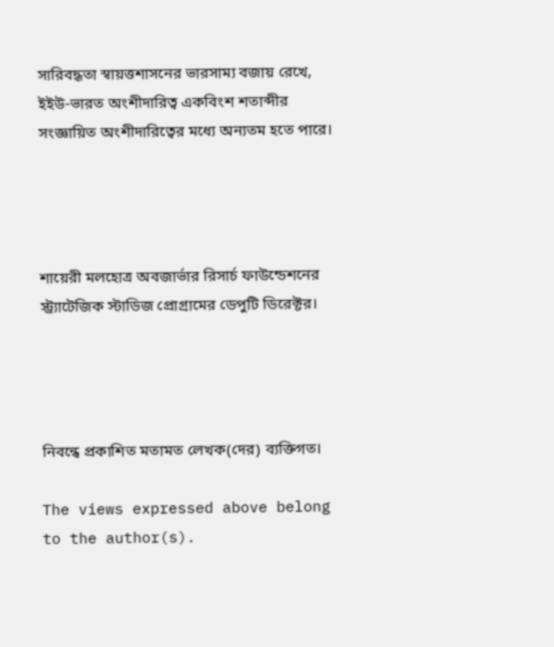সারিবদ্ধতা স্বায়ত্তশাসনের ভারসাম্য বজায় রেখে, ইইউ-ভারত অংশীদারিত্ব একবিংশ শতাব্দীর সংজ্ঞায়িত অংশীদারিত্বের মধ্যে অন্যতম হতে পারে।




শায়েরী মলহোত্র অবজার্ভার রিসার্চ ফাউন্ডেশনের স্ট্র্যাটেজিক স্টাডিজ প্রোগ্রামের ডেপুটি ডিরেক্টর।




নিবন্ধে প্রকাশিত মতামত লেখক(দের) ব্যক্তিগত।

The views expressed above belong to the author(s).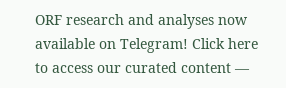ORF research and analyses now available on Telegram! Click here to access our curated content —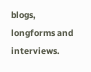blogs, longforms and interviews.